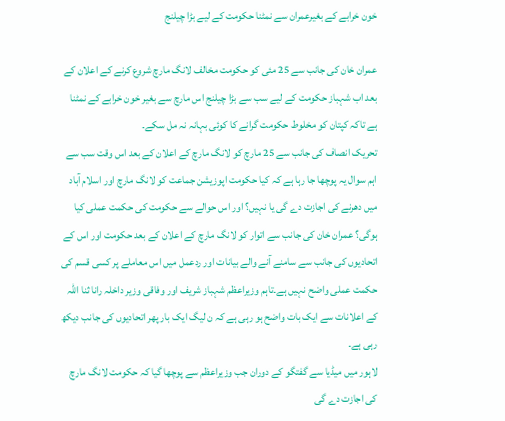خون خرابے کے بغیرعمران سے نمٹنا حکومت کے لیے بڑا چیلنج

عمران خان کی جانب سے 25 مئی کو حکومت مخالف لانگ مارچ شروع کرنے کے اعلان کے بعد اب شہباز حکومت کے لیے سب سے بڑا چیلنج اس مارچ سے بغیر خون خرابے کے نمٹنا ہے تاکہ کپتان کو مخلوط حکومت گرانے کا کوئی بہانہ نہ مل سکے۔
تحریک انصاف کی جانب سے 25 مارچ کو لانگ مارچ کے اعلان کے بعد اس وقت سب سے اہم سوال یہ پوچھا جا رہا ہے کہ کیا حکومت اپوزیشن جماعت کو لانگ مارچ اور اسلام آباد میں دھرنے کی اجازت دے گی یا نہیں؟ اور اس حوالے سے حکومت کی حکمت عملی کیا ہوگی؟ عمران خان کی جانب سے اتوار کو لانگ مارچ کے اعلان کے بعد حکومت اور اس کے اتحادیوں کی جانب سے سامنے آنے والے بیانات اور ردعمل میں اس معاملے پر کسی قسم کی حکمت عملی واضح نہیں ہے۔تاہم وزیراعظم شہباز شریف اور وفاقی وزیر داخلہ رانا ثنا اللہ کے اعلانات سے ایک بات واضح ہو رہی ہے کہ ن لیگ ایک بار پھر اتحادیوں کی جانب دیکھ رہی ہے۔
لاہور میں میڈیا سے گفتگو کے دوران جب وزیراعظم سے پوچھا گیا کہ حکومت لانگ مارچ کی اجازت دے گی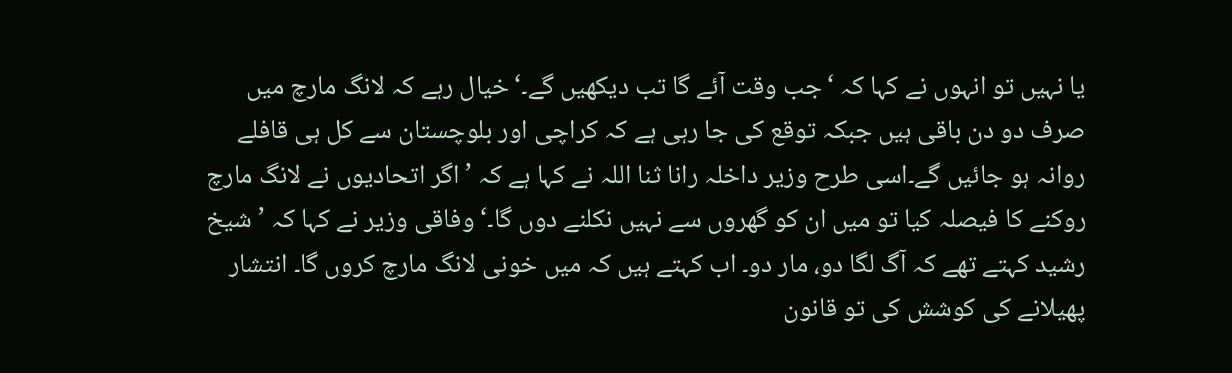یا نہیں تو انہوں نے کہا کہ ‘جب وقت آئے گا تب دیکھیں گے۔‘خیال رہے کہ لانگ مارچ میں صرف دو دن باقی ہیں جبکہ توقع کی جا رہی ہے کہ کراچی اور بلوچستان سے کل ہی قافلے روانہ ہو جائیں گے۔اسی طرح وزیر داخلہ رانا ثنا اللہ نے کہا ہے کہ ’اگر اتحادیوں نے لانگ مارچ روکنے کا فیصلہ کیا تو میں ان کو گھروں سے نہیں نکلنے دوں گا۔‘وفاقی وزیر نے کہا کہ ’شیخ رشید کہتے تھے کہ آگ لگا دو، مار دو۔ اب کہتے ہیں کہ میں خونی لانگ مارچ کروں گا۔ انتشار پھیلانے کی کوشش کی تو قانون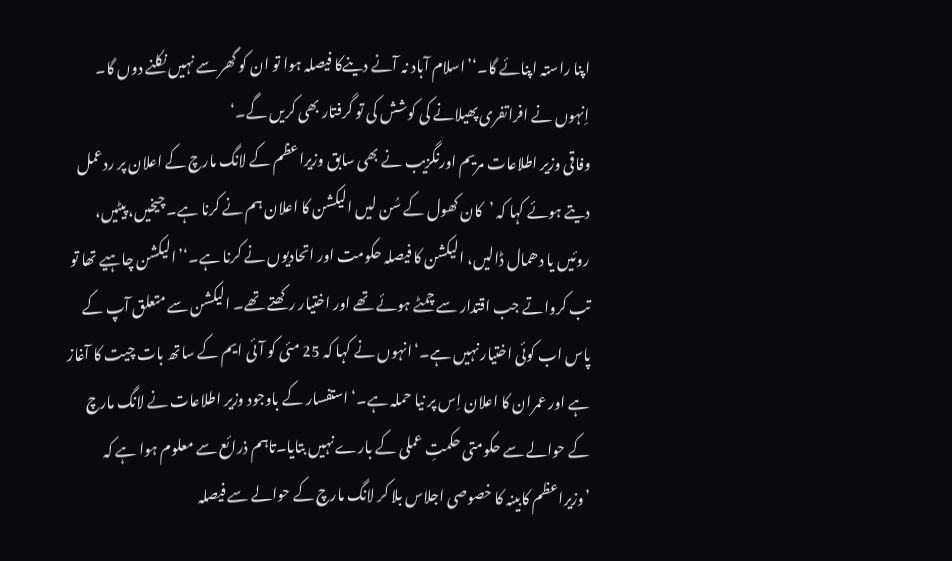اپنا راستہ اپنائے گا۔‘’اسلام آباد نہ آنے دینےکا فیصلہ ہوا تو ان کو گھر سے نہیں نکلنے دوں گا۔ اِنہوں نے افراتفری پھیلانے کی کوشش کی تو گرفتار بھی کریں گے۔‘
وفاقی وزیر اطلاعات مریم اورنگزیب نے بھی سابق وزیراعظم کے لانگ مارچ کے اعلان پر ردعمل دیتے ہوئے کہا کہ ’کان کھول کے سُن لیں الیکشن کا اعلان ہم نے کرنا ہے۔ چیخیں، پیٹیں، روئیں یا دھمال ڈالیں، الیکشن کا فیصلہ حکومت اور اتحادیوں نے کرنا ہے۔‘’الیکشن چاہیے تھا تو تب کرواتے جب اقتدار سے چمٹے ہوئے تھے اور اختیار رکھتے تھے۔ الیکشن سے متعلق آپ کے پاس اب کوئی اختیار نہیں ہے۔‘انہوں نے کہا کہ 25 مئی کو آئی ایم کے ساتھ بات چیت کا آغاز ہے اور عمران کا اعلان اِس پر نیا حملہ ہے۔‘ استفسار کے باوجود وزیر اطلاعات نے لانگ مارچ کے حوالے سے حکومتی حکمتِ عملی کے بارے نہیں بتایا۔تاہم ذرائع سے معلوم ہوا ہے کہ ’وزیراعظم کابینہ کا خصوصی اجلاس بلا کر لانگ مارچ کے حوالے سے فیصلہ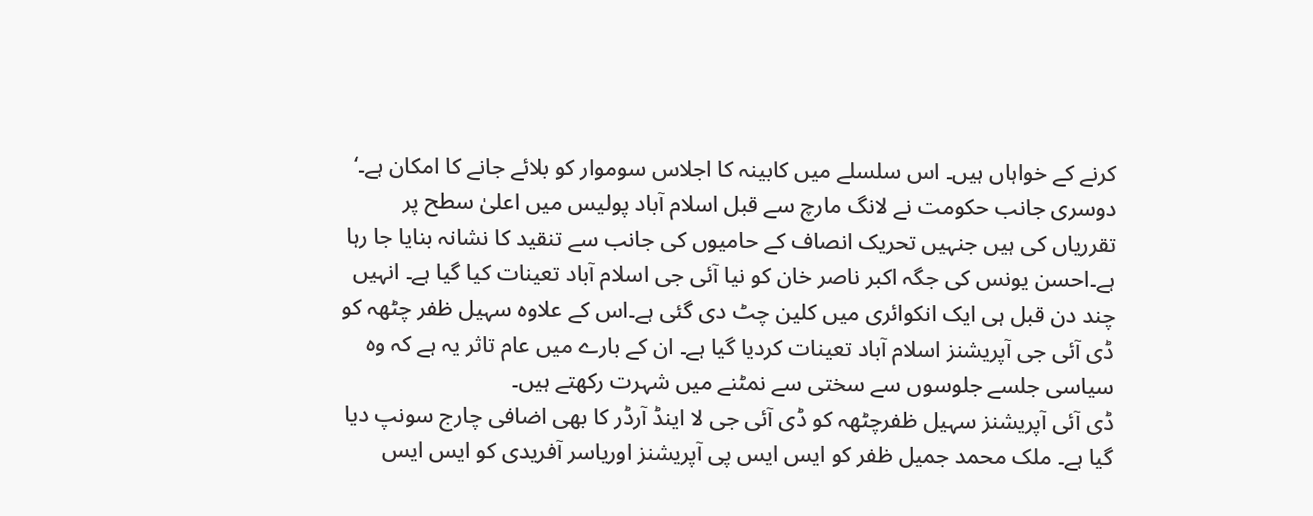کرنے کے خواہاں ہیں۔ اس سلسلے میں کابینہ کا اجلاس سوموار کو بلائے جانے کا امکان ہے۔‘
دوسری جانب حکومت نے لانگ مارچ سے قبل اسلام آباد پولیس میں اعلیٰ سطح پر تقرریاں کی ہیں جنہیں تحریک انصاف کے حامیوں کی جانب سے تنقید کا نشانہ بنایا جا رہا ہے۔احسن یونس کی جگہ اکبر ناصر خان کو نیا آئی جی اسلام آباد تعینات کیا گیا ہے۔ انہیں چند دن قبل ہی ایک انکوائری میں کلین چٹ دی گئی ہے۔اس کے علاوہ سہیل ظفر چٹھہ کو ڈی آئی جی آپریشنز اسلام آباد تعینات کردیا گیا ہے۔ ان کے بارے میں عام تاثر یہ ہے کہ وہ سیاسی جلسے جلوسوں سے سختی سے نمٹنے میں شہرت رکھتے ہیں۔
ڈی آئی آپریشنز سہیل ظفرچٹھہ کو ڈی آئی جی لا اینڈ آرڈر کا بھی اضافی چارج سونپ دیا گیا ہے۔ ملک محمد جمیل ظفر کو ایس ایس پی آپریشنز اوریاسر آفریدی کو ایس ایس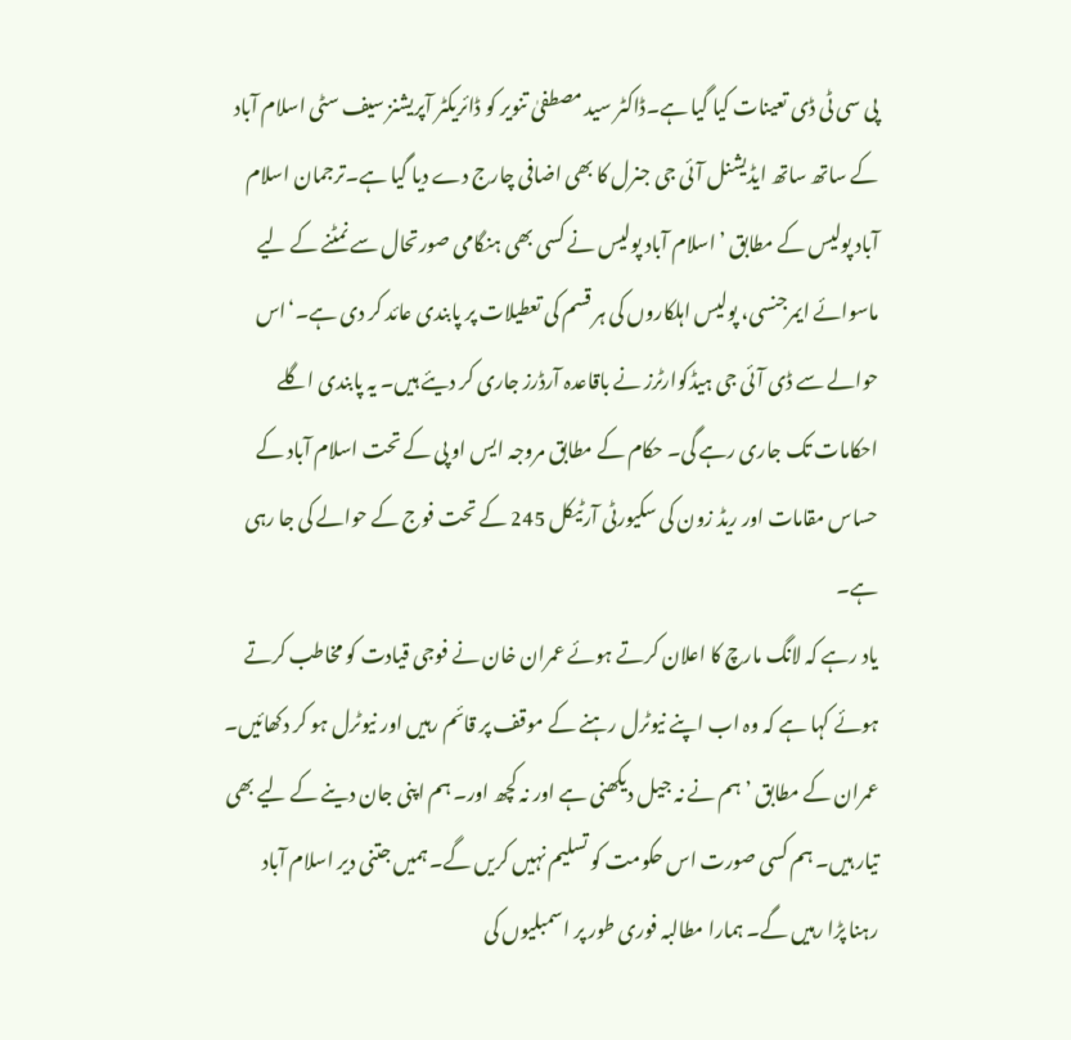پی سی ٹی ڈی تعینات کیا گیا ہے۔ڈاکٹر سید مصطفیٰ تنویر کو ڈائریکٹر آپریشنز سیف سٹی اسلام آباد کے ساتھ ساتھ ایڈیشنل آئی جی جنرل کا بھی اضافی چارج دے دیا گیا ہے۔ترجمان اسلام آباد پولیس کے مطابق ’اسلام آباد پولیس نے کسی بھی ہنگامی صورتحال سے نمٹنے کے لیے ماسوائے ایمرجنسی، پولیس اہلکاروں کی ہر قسم کی تعطیلات پر پابندی عائد کر دی ہے۔‘اس حوالے سے ڈی آئی جی ہیڈکوارٹرز نے باقاعدہ آرڈرز جاری کر دیئے ہیں۔ یہ پابندی اگلے احکامات تک جاری رہے گی۔ حکام کے مطابق مروجہ ایس او پی کے تحت اسلام آباد کے حساس مقامات اور ریڈ زون کی سکیورٹی آرٹیکل 245 کے تحت فوج کے حوالے کی جا رہی ہے۔
یاد رہے کہ لانگ مارچ کا اعلان کرتے ہوئے عمران خان نے فوجی قیادت کو مخاطب کرتے ہوئے کہا ہے کہ وہ اب اپنے نیوٹرل رہنے کے موقف پر قائم رہیں اور نیوٹرل ہو کر دکھائیں۔ عمران کے مطابق ’ہم نے نہ جیل دیکھنی ہے اور نہ کچھ اور۔ ہم اپنی جان دینے کے لیے بھی تیار ہیں۔ ہم کسی صورت اس حکومت کو تسلیم نہیں کریں گے۔ ہمیں جتنی دیر اسلام آباد رہنا پڑا رہیں گے۔ ہمارا مطالبہ فوری طور پر اسمبلیوں کی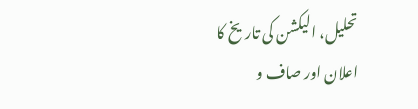تحلیل، الیکشن کی تاریخ کا اعلان اور صاف و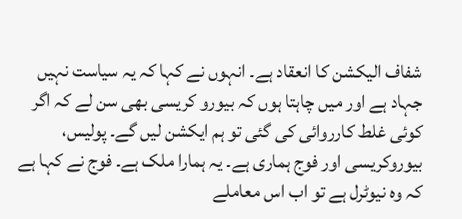شفاف الیکشن کا انعقاد ہے۔ انہوں نے کہا کہ یہ سیاست نہیں جہاد ہے اور میں چاہتا ہوں کہ بیورو کریسی بھی سن لے کہ اگر کوئی غلط کارروائی کی گئی تو ہم ایکشن لیں گے۔ پولیس، بیوروکریسی اور فوج ہماری ہے۔ یہ ہمارا ملک ہے۔ فوج نے کہا ہے کہ وہ نیوٹرل ہے تو اب اس معاملے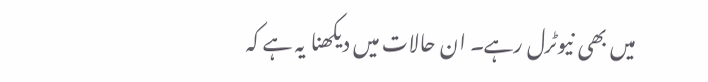میں بھی نیوٹرل رہے۔ ان حالات میں دیکھنا یہ ہے کہ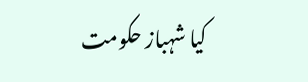کیا شہباز حکومت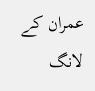عمران کے لانگ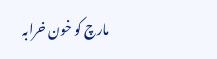مارچ کو خون خرابہ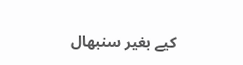کیے بغیر سنبھال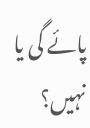پائے گی یا نہیں؟